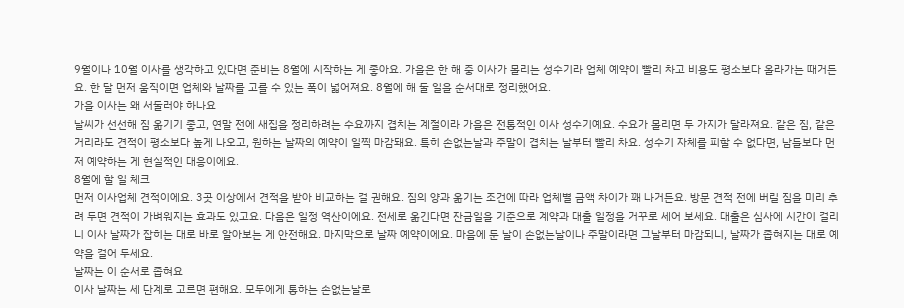9월이나 10월 이사를 생각하고 있다면 준비는 8월에 시작하는 게 좋아요. 가을은 한 해 중 이사가 몰리는 성수기라 업체 예약이 빨리 차고 비용도 평소보다 올라가는 때거든요. 한 달 먼저 움직이면 업체와 날짜를 고를 수 있는 폭이 넓어져요. 8월에 해 둘 일을 순서대로 정리했어요.
가을 이사는 왜 서둘러야 하나요
날씨가 선선해 짐 옮기기 좋고, 연말 전에 새집을 정리하려는 수요까지 겹치는 계절이라 가을은 전통적인 이사 성수기예요. 수요가 몰리면 두 가지가 달라져요. 같은 짐, 같은 거리라도 견적이 평소보다 높게 나오고, 원하는 날짜의 예약이 일찍 마감돼요. 특히 손없는날과 주말이 겹치는 날부터 빨리 차요. 성수기 자체를 피할 수 없다면, 남들보다 먼저 예약하는 게 현실적인 대응이에요.
8월에 할 일 체크
먼저 이사업체 견적이에요. 3곳 이상에서 견적을 받아 비교하는 걸 권해요. 짐의 양과 옮기는 조건에 따라 업체별 금액 차이가 꽤 나거든요. 방문 견적 전에 버릴 짐을 미리 추려 두면 견적이 가벼워지는 효과도 있고요. 다음은 일정 역산이에요. 전세로 옮긴다면 잔금일을 기준으로 계약과 대출 일정을 거꾸로 세어 보세요. 대출은 심사에 시간이 걸리니 이사 날짜가 잡히는 대로 바로 알아보는 게 안전해요. 마지막으로 날짜 예약이에요. 마음에 둔 날이 손없는날이나 주말이라면 그날부터 마감되니, 날짜가 좁혀지는 대로 예약을 걸어 두세요.
날짜는 이 순서로 좁혀요
이사 날짜는 세 단계로 고르면 편해요. 모두에게 통하는 손없는날로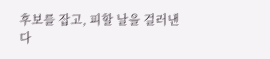후보를 잡고, 피할 날을 걸러낸 다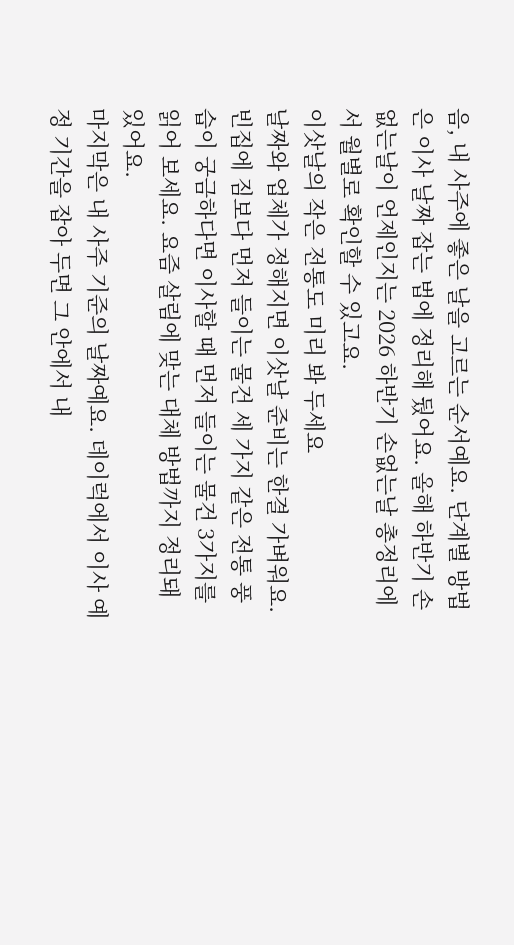음, 내 사주에 좋은 날을 고르는 순서예요. 단계별 방법은 이사 날짜 잡는 법에 정리해 뒀어요. 올해 하반기 손없는날이 언제인지는 2026 하반기 손없는날 총정리에서 월별로 확인할 수 있고요.
이삿날의 작은 전통도 미리 봐 두세요
날짜와 업체가 정해지면 이삿날 준비는 한결 가벼워요. 빈집에 짐보다 먼저 들이는 물건 세 가지 같은 전통 풍습이 궁금하다면 이사할 때 먼저 들이는 물건 3가지를 읽어 보세요. 요즘 살림에 맞는 대체 방법까지 정리돼 있어요.
마지막은 내 사주 기준의 날짜예요. 데이럭에서 이사 예정 기간을 잡아 두면 그 안에서 내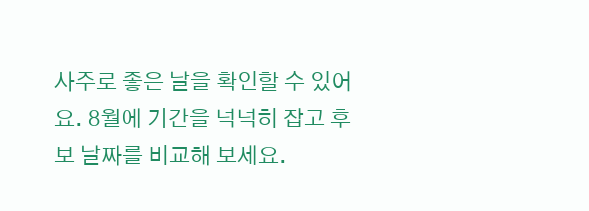사주로 좋은 날을 확인할 수 있어요. 8월에 기간을 넉넉히 잡고 후보 날짜를 비교해 보세요.